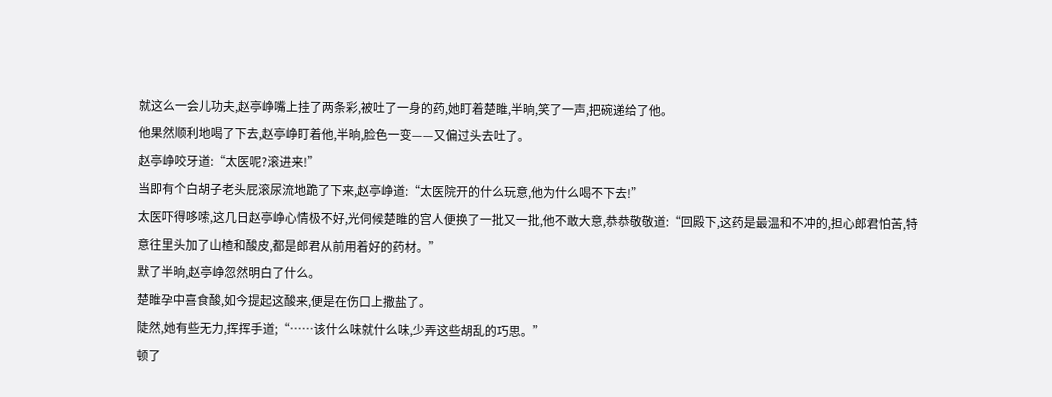就这么一会儿功夫,赵亭峥嘴上挂了两条彩,被吐了一身的药,她盯着楚睢,半晌,笑了一声,把碗递给了他。
他果然顺利地喝了下去,赵亭峥盯着他,半晌,脸色一变——又偏过头去吐了。
赵亭峥咬牙道:“太医呢?滚进来!”
当即有个白胡子老头屁滚尿流地跪了下来,赵亭峥道:“太医院开的什么玩意,他为什么喝不下去!”
太医吓得哆嗦,这几日赵亭峥心情极不好,光伺候楚睢的宫人便换了一批又一批,他不敢大意,恭恭敬敬道:“回殿下,这药是最温和不冲的,担心郎君怕苦,特意往里头加了山楂和酸皮,都是郎君从前用着好的药材。”
默了半晌,赵亭峥忽然明白了什么。
楚睢孕中喜食酸,如今提起这酸来,便是在伤口上撒盐了。
陡然,她有些无力,挥挥手道;“……该什么味就什么味,少弄这些胡乱的巧思。”
顿了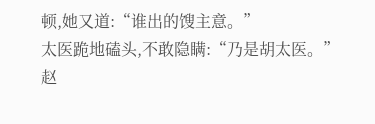顿,她又道:“谁出的馊主意。”
太医跪地磕头,不敢隐瞒:“乃是胡太医。”
赵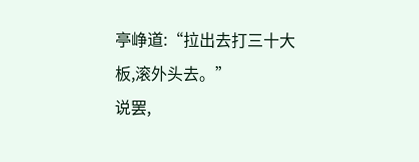亭峥道:“拉出去打三十大板,滚外头去。”
说罢,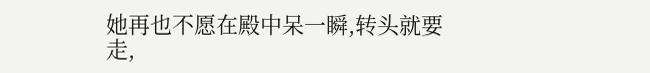她再也不愿在殿中呆一瞬,转头就要走,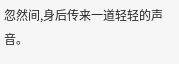忽然间,身后传来一道轻轻的声音。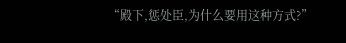“殿下,惩处臣,为什么要用这种方式?”